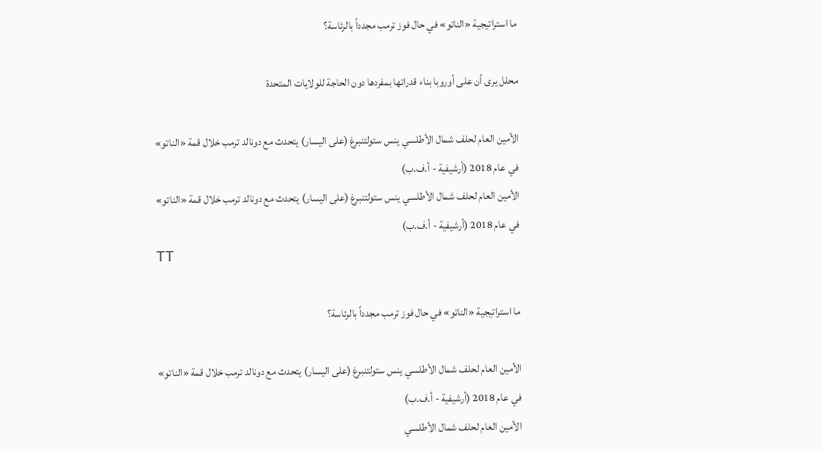ما استراتيجية «الناتو» في حال فوز ترمب مجدداً بالرئاسة؟

محلل يرى أن على أوروبا بناء قدراتها بمفردها دون الحاجة للولايات المتحدة

الأمين العام لحلف شمال الأطلسي ينس ستولتنبرغ (على اليسار) يتحدث مع دونالد ترمب خلال قمة «الناتو» في عام 2018 (أرشيفية - أ.ف.ب)
الأمين العام لحلف شمال الأطلسي ينس ستولتنبرغ (على اليسار) يتحدث مع دونالد ترمب خلال قمة «الناتو» في عام 2018 (أرشيفية - أ.ف.ب)
TT

ما استراتيجية «الناتو» في حال فوز ترمب مجدداً بالرئاسة؟

الأمين العام لحلف شمال الأطلسي ينس ستولتنبرغ (على اليسار) يتحدث مع دونالد ترمب خلال قمة «الناتو» في عام 2018 (أرشيفية - أ.ف.ب)
الأمين العام لحلف شمال الأطلسي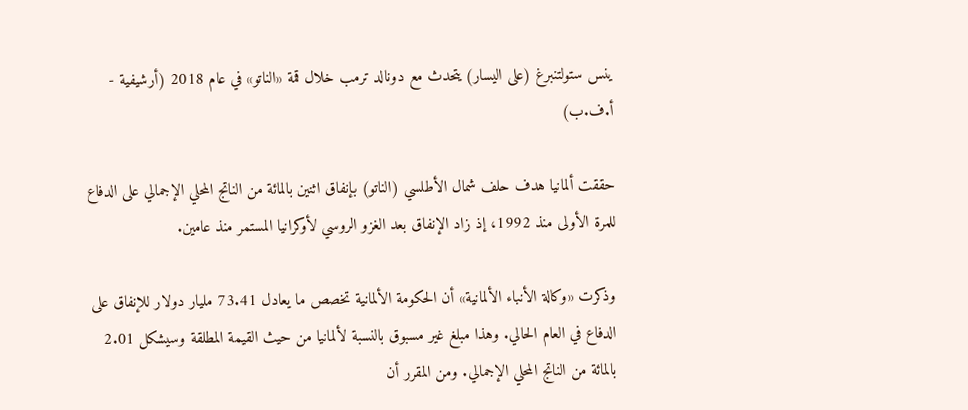ينس ستولتنبرغ (على اليسار) يتحدث مع دونالد ترمب خلال قمة «الناتو» في عام 2018 (أرشيفية - أ.ف.ب)

حققت ألمانيا هدف حلف شمال الأطلسي (الناتو) بإنفاق اثنين بالمائة من الناتج المحلي الإجمالي على الدفاع للمرة الأولى منذ 1992، إذ زاد الإنفاق بعد الغزو الروسي لأوكرانيا المستمر منذ عامين.

وذكرت «وكالة الأنباء الألمانية» أن الحكومة الألمانية تخصص ما يعادل 73.41 مليار دولار للإنفاق على الدفاع في العام الحالي. وهذا مبلغ غير مسبوق بالنسبة لألمانيا من حيث القيمة المطلقة وسيشكل 2.01 بالمائة من الناتج المحلي الإجمالي. ومن المقرر أن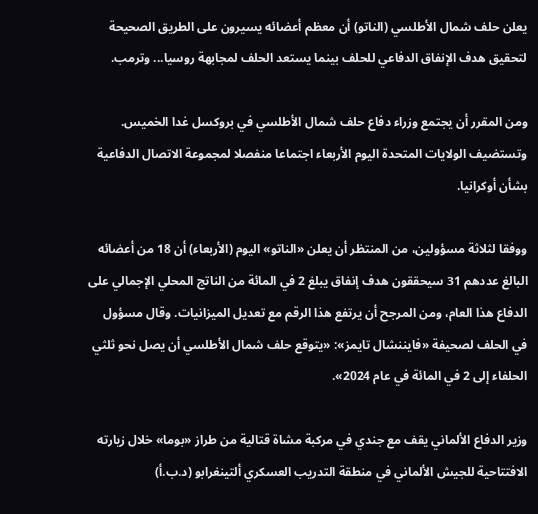يعلن حلف شمال الأطلسي (الناتو) أن معظم أعضائه يسيرون على الطريق الصحيحة لتحقيق هدف الإنفاق الدفاعي للحلف بينما يستعد الحلف لمجابهة روسيا... وترمب.

ومن المقرر أن يجتمع وزراء دفاع حلف شمال الأطلسي في بروكسل غدا الخميس. وتستضيف الولايات المتحدة اليوم الأربعاء اجتماعا منفصلا لمجموعة الاتصال الدفاعية بشأن أوكرانيا.

ووفقا لثلاثة مسؤولين، من المنتظر أن يعلن «الناتو» اليوم (الأربعاء) أن 18 من أعضائه البالغ عددهم 31 سيحققون هدف إنفاق يبلغ 2 في المائة من الناتج المحلي الإجمالي على الدفاع هذا العام، ومن المرجح أن يرتفع هذا الرقم مع تعديل الميزانيات. وقال مسؤول في الحلف لصحيفة «فايننشال تايمز»: «يتوقع حلف شمال الأطلسي أن يصل نحو ثلثي الحلفاء إلى 2 في المائة في عام 2024».

وزير الدفاع الألماني يقف مع جندي في مركبة مشاة قتالية من طراز «بوما» خلال زيارته الافتتاحية للجيش الألماني في منطقة التدريب العسكري ألتينغرابو (د.ب.أ)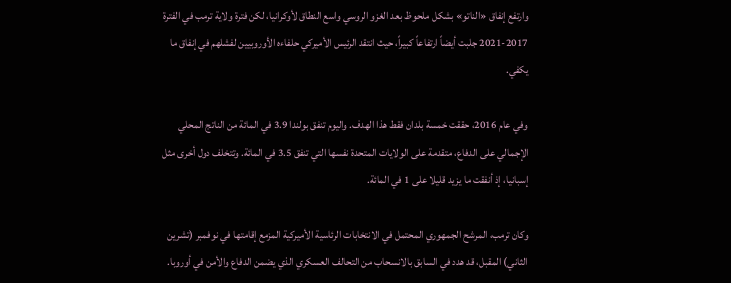وارتفع إنفاق «الناتو» بشكل ملحوظ بعد الغزو الروسي واسع النطاق لأوكرانيا، لكن فترة ولاية ترمب في الفترة 2017-2021 جلبت أيضاً ارتفاعاً كبيراً، حيث انتقد الرئيس الأميركي حلفاءه الأوروبيين لفشلهم في إنفاق ما يكفي.

وفي عام 2016، حققت خمسة بلدان فقط هذا الهدف. واليوم تنفق بولندا 3.9 في المائة من الناتج المحلي الإجمالي على الدفاع، متقدمة على الولايات المتحدة نفسها التي تنفق 3.5 في المائة. وتتخلف دول أخرى مثل إسبانيا، إذ أنفقت ما يزيد قليلا على 1 في المائة.

وكان ترمب، المرشح الجمهوري المحتمل في الانتخابات الرئاسية الأميركية المزمع إقامتها في نوفمبر (تشرين الثاني) المقبل، قد هدد في السابق بالانسحاب من التحالف العسكري الذي يضمن الدفاع والأمن في أوروبا.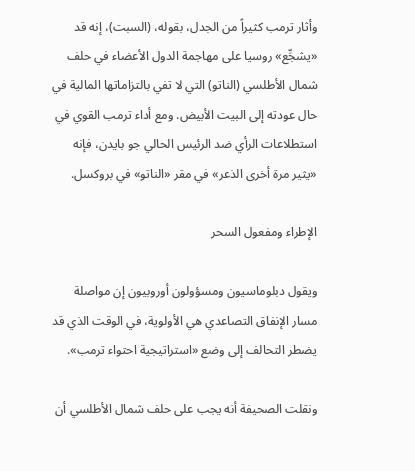وأثار ترمب كثيراً من الجدل، بقوله، (السبت)، إنه قد «يشجِّع» روسيا على مهاجمة الدول الأعضاء في حلف شمال الأطلسي (الناتو) التي لا تفي بالتزاماتها المالية في حال عودته إلى البيت الأبيض. ومع أداء ترمب القوي في استطلاعات الرأي ضد الرئيس الحالي جو بايدن، فإنه «يثير مرة أخرى الذعر» في مقر «الناتو» في بروكسل.

الإطراء ومفعول السحر

ويقول دبلوماسيون ومسؤولون أوروبيون إن مواصلة مسار الإنفاق التصاعدي هي الأولوية، في الوقت الذي قد يضطر التحالف إلى وضع «استراتيجية احتواء ترمب».

ونقلت الصحيفة أنه يجب على حلف شمال الأطلسي أن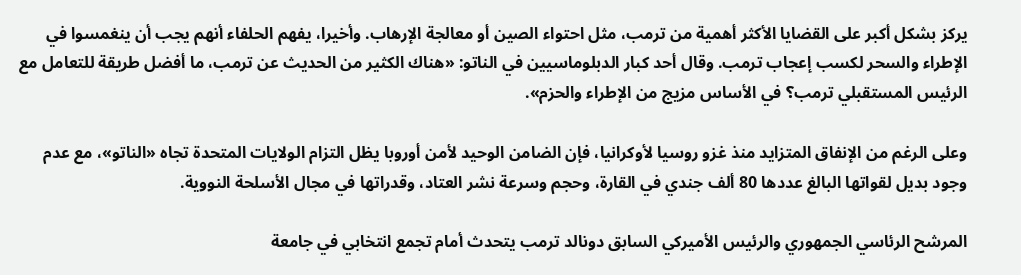يركز بشكل أكبر على القضايا الأكثر أهمية من ترمب، مثل احتواء الصين أو معالجة الإرهاب. وأخيرا، يفهم الحلفاء أنهم يجب أن ينغمسوا في الإطراء والسحر لكسب إعجاب ترمب. وقال أحد كبار الدبلوماسيين في الناتو: «هناك الكثير من الحديث عن ترمب، ما أفضل طريقة للتعامل مع الرئيس المستقبلي ترمب؟ في الأساس مزيج من الإطراء والحزم».

وعلى الرغم من الإنفاق المتزايد منذ غزو روسيا لأوكرانيا، فإن الضامن الوحيد لأمن أوروبا يظل التزام الولايات المتحدة تجاه «الناتو»، مع عدم وجود بديل لقواتها البالغ عددها 80 ألف جندي في القارة، وحجم وسرعة نشر العتاد، وقدراتها في مجال الأسلحة النووية.

المرشح الرئاسي الجمهوري والرئيس الأميركي السابق دونالد ترمب يتحدث أمام تجمع انتخابي في جامعة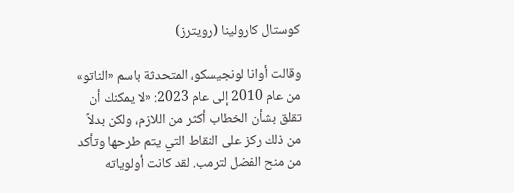كوستال كارولينا (رويترز)

وقالت أوانا لونجيسكو، المتحدثة باسم «الناتو» من عام 2010 إلى عام 2023: «لا يمكنك أن تقلق بشأن الخطاب أكثر من اللازم، ولكن بدلاً من ذلك ركز على النقاط التي يتم طرحها وتأكد من منح الفضل لترمب. لقد كانت أولوياته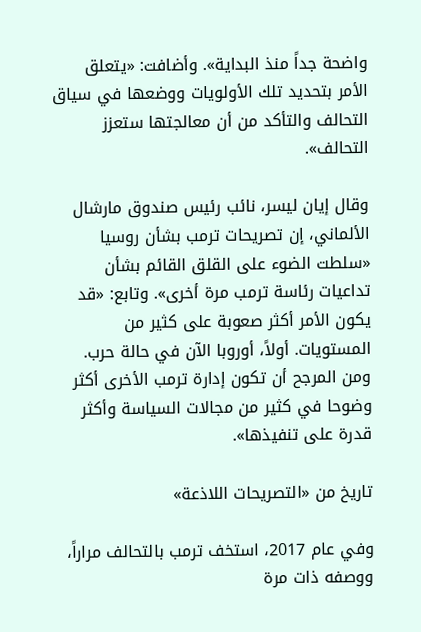واضحة جداً منذ البداية». وأضافت: «يتعلق الأمر بتحديد تلك الأولويات ووضعها في سياق التحالف والتأكد من أن معالجتها ستعزز التحالف».

وقال إيان ليسر، نائب رئيس صندوق مارشال الألماني، إن تصريحات ترمب بشأن روسيا «سلطت الضوء على القلق القائم بشأن تداعيات رئاسة ترمب مرة أخرى». وتابع: «قد يكون الأمر أكثر صعوبة على كثير من المستويات. أولاً، أوروبا الآن في حالة حرب. ومن المرجح أن تكون إدارة ترمب الأخرى أكثر وضوحا في كثير من مجالات السياسة وأكثر قدرة على تنفيذها».

تاريخ من «التصريحات اللاذعة»

وفي عام 2017، استخف ترمب بالتحالف مراراً، ووصفه ذات مرة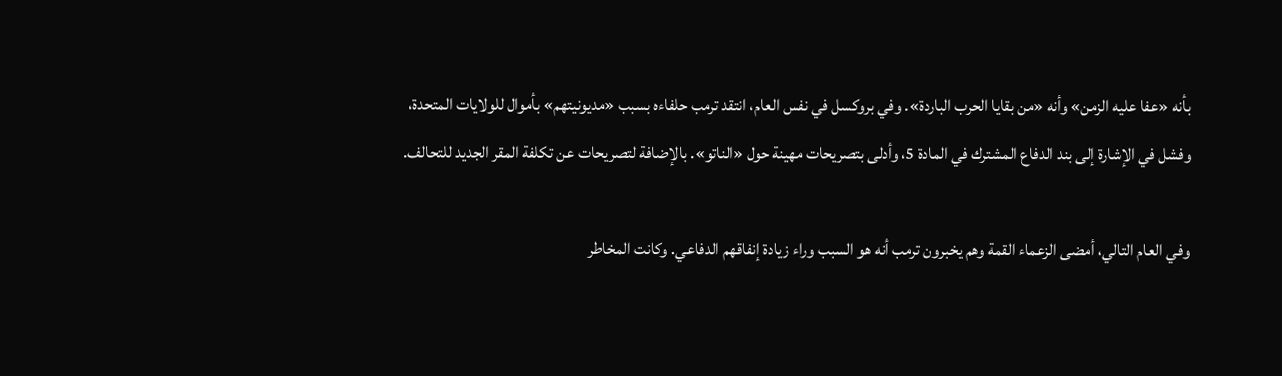بأنه «عفا عليه الزمن» وأنه «من بقايا الحرب الباردة». وفي بروكسل في نفس العام، انتقد ترمب حلفاءه بسبب «مديونيتهم» بأموال للولايات المتحدة، وفشل في الإشارة إلى بند الدفاع المشترك في المادة 5، وأدلى بتصريحات مهينة حول «الناتو». بالإضافة لتصريحات عن تكلفة المقر الجديد للتحالف.

وفي العام التالي، أمضى الزعماء القمة وهم يخبرون ترمب أنه هو السبب وراء زيادة إنفاقهم الدفاعي. وكانت المخاطر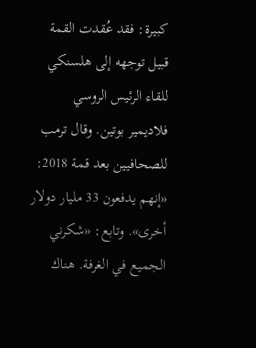كبيرة: فقد عُقدت القمة قبيل توجهه إلى هلسنكي للقاء الرئيس الروسي فلاديمير بوتين. وقال ترمب للصحافيين بعد قمة 2018: «إنهم يدفعون 33 مليار دولار أخرى». وتابع: «شكرني الجميع في الغرفة. هناك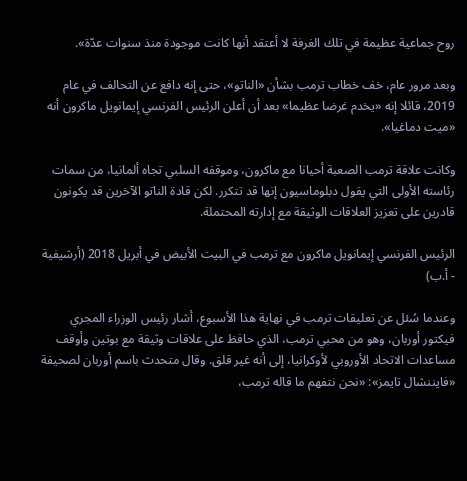روح جماعية عظيمة في تلك الغرفة لا أعتقد أنها كانت موجودة منذ سنوات عدّة».

وبعد مرور عام، خف خطاب ترمب بشأن «الناتو»، حتى إنه دافع عن التحالف في عام 2019، قائلا إنه «يخدم غرضا عظيما» بعد أن أعلن الرئيس الفرنسي إيمانويل ماكرون أنه «ميت دماغيا».

وكانت علاقة ترمب الصعبة أحيانا مع ماكرون، وموقفه السلبي تجاه ألمانيا، من سمات رئاسته الأولى التي يقول دبلوماسيون إنها قد تتكرر. لكن قادة الناتو الآخرين قد يكونون قادرين على تعزيز العلاقات الوثيقة مع إدارته المحتملة.

الرئيس الفرنسي إيمانويل ماكرون مع ترمب في البيت الأبيض في أبريل 2018 (أرشيفية - أ.ب)

وعندما سُئل عن تعليقات ترمب في نهاية هذا الأسبوع، أشار رئيس الوزراء المجري فيكتور أوربان، وهو من محبي ترمب، الذي حافظ على علاقات وثيقة مع بوتين وأوقف مساعدات الاتحاد الأوروبي لأوكرانيا، إلى أنه غير قلق. وقال متحدث باسم أوربان لصحيفة «فايننشال تايمز»: «نحن نتفهم ما قاله ترمب،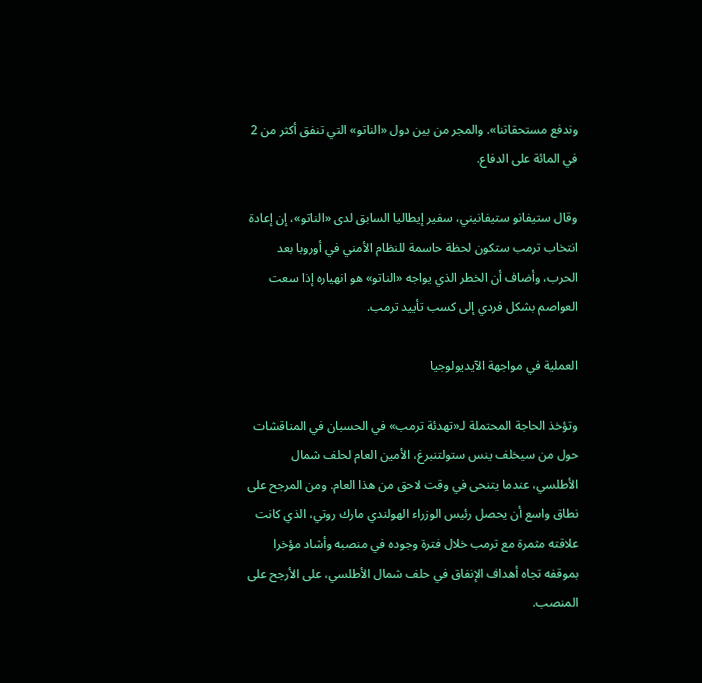وندفع مستحقاتنا». والمجر من بين دول «الناتو» التي تنفق أكثر من 2 في المائة على الدفاع.

وقال ستيفانو ستيفانيني، سفير إيطاليا السابق لدى «الناتو»، إن إعادة انتخاب ترمب ستكون لحظة حاسمة للنظام الأمني في أوروبا بعد الحرب، وأضاف أن الخطر الذي يواجه «الناتو» هو انهياره إذا سعت العواصم بشكل فردي إلى كسب تأييد ترمب.

العملية في مواجهة الآيديولوجيا

وتؤخذ الحاجة المحتملة لـ«تهدئة ترمب» في الحسبان في المناقشات حول من سيخلف ينس ستولتنبرغ، الأمين العام لحلف شمال الأطلسي، عندما يتنحى في وقت لاحق من هذا العام. ومن المرجح على نطاق واسع أن يحصل رئيس الوزراء الهولندي مارك روتي، الذي كانت علاقته مثمرة مع ترمب خلال فترة وجوده في منصبه وأشاد مؤخرا بموقفه تجاه أهداف الإنفاق في حلف شمال الأطلسي، على الأرجح على المنصب.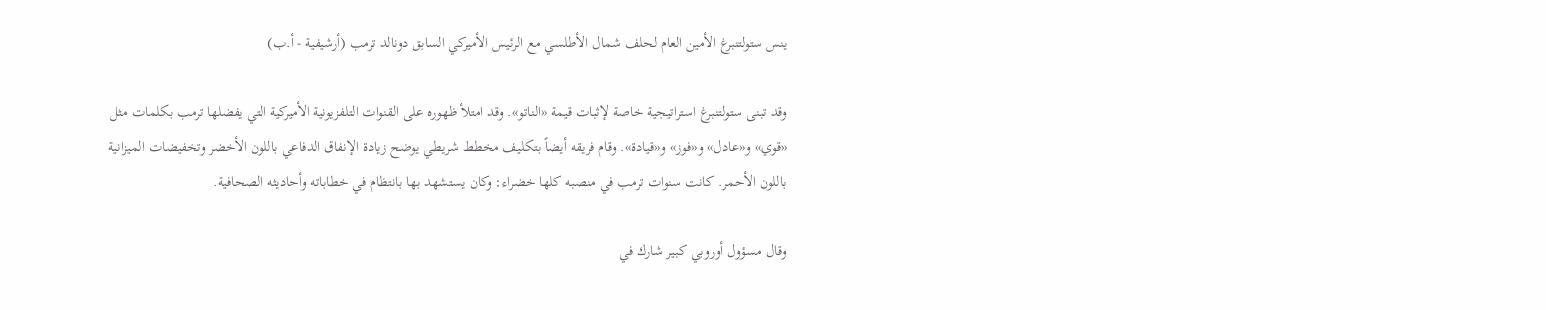ينس ستولتنبرغ الأمين العام لحلف شمال الأطلسي مع الرئيس الأميركي السابق دونالد ترمب (أرشيفية - أ.ب)

وقد تبنى ستولتنبرغ استراتيجية خاصة لإثبات قيمة «الناتو». وقد امتلأ ظهوره على القنوات التلفزيونية الأميركية التي يفضلها ترمب بكلمات مثل «قوي» و«عادل» و«فوز» و«قيادة». وقام فريقه أيضاً بتكليف مخطط شريطي يوضح زيادة الإنفاق الدفاعي باللون الأخضر وتخفيضات الميزانية باللون الأحمر. كانت سنوات ترمب في منصبه كلها خضراء: وكان يستشهد بها بانتظام في خطاباته وأحاديثه الصحافية.

وقال مسؤول أوروبي كبير شارك في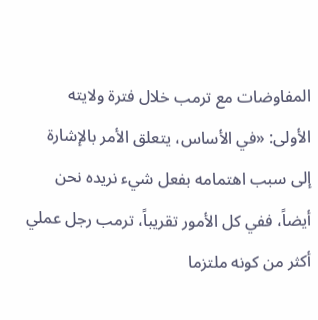المفاوضات مع ترمب خلال فترة ولايته الأولى: «في الأساس، يتعلق الأمر بالإشارة إلى سبب اهتمامه بفعل شيء نريده نحن أيضاً، ففي كل الأمور تقريباً، ترمب رجل عملي أكثر من كونه ملتزما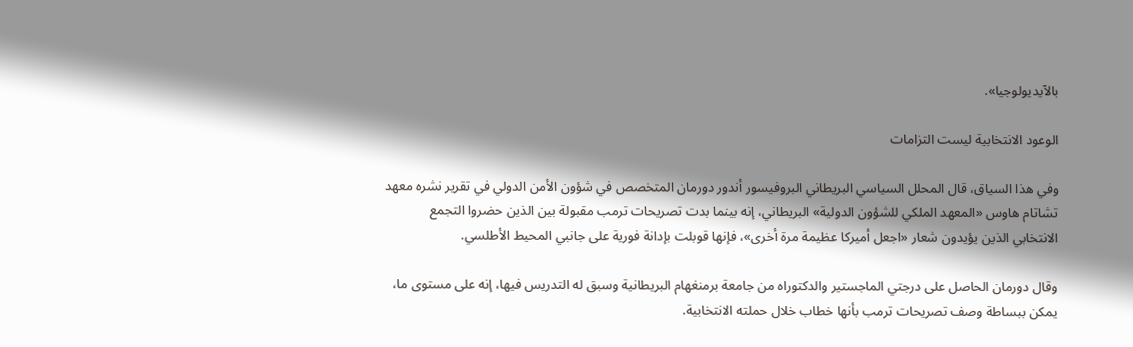بالآيديولوجيا».

الوعود الانتخابية ليست التزامات

وفي هذا السياق، قال المحلل السياسي البريطاني البروفيسور أندور دورمان المتخصص في شؤون الأمن الدولي في تقرير نشره معهد تشاتام هاوس «المعهد الملكي للشؤون الدولية» البريطاني، إنه بينما بدت تصريحات ترمب مقبولة بين الذين حضروا التجمع الانتخابي الذين يؤيدون شعار «اجعل أميركا عظيمة مرة أخرى»، فإنها قوبلت بإدانة فورية على جانبي المحيط الأطلسي.

وقال دورمان الحاصل على درجتي الماجستير والدكتوراه من جامعة برمنغهام البريطانية وسبق له التدريس فيها، إنه على مستوى ما، يمكن ببساطة وصف تصريحات ترمب بأنها خطاب خلال حملته الانتخابية.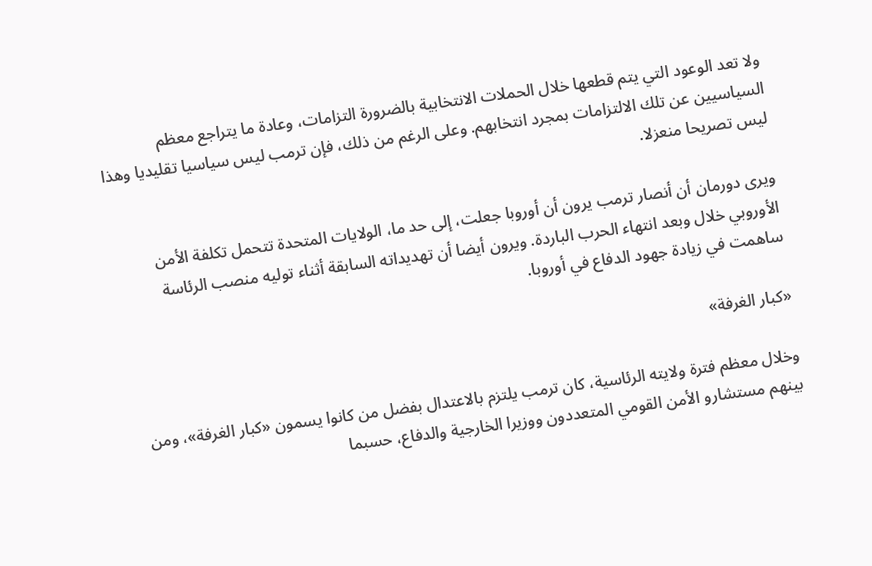ولا تعد الوعود التي يتم قطعها خلال الحملات الانتخابية بالضرورة التزامات، وعادة ما يتراجع معظم السياسيين عن تلك الالتزامات بمجرد انتخابهم. وعلى الرغم من ذلك، فإن ترمب ليس سياسيا تقليديا وهذا ليس تصريحا منعزلا.

ويرى دورمان أن أنصار ترمب يرون أن أوروبا جعلت، إلى حد ما، الولايات المتحدة تتحمل تكلفة الأمن الأوروبي خلال وبعد انتهاء الحرب الباردة. ويرون أيضا أن تهديداته السابقة أثناء توليه منصب الرئاسة ساهمت في زيادة جهود الدفاع في أوروبا.

«كبار الغرفة»

وخلال معظم فترة ولايته الرئاسية، كان ترمب يلتزم بالاعتدال بفضل من كانوا يسمون «كبار الغرفة»، ومن بينهم مستشارو الأمن القومي المتعددون ووزيرا الخارجية والدفاع، حسبما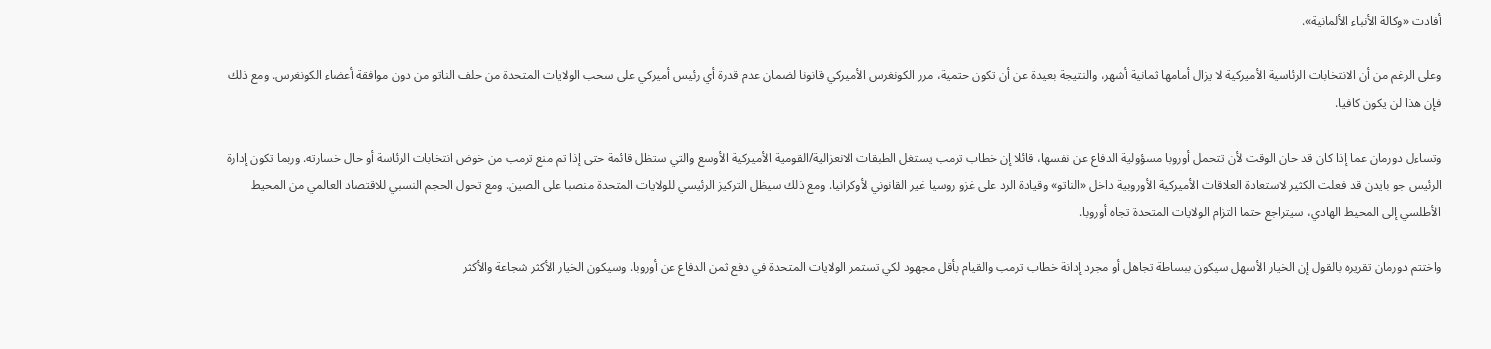أفادت «وكالة الأنباء الألمانية».

وعلى الرغم من أن الانتخابات الرئاسية الأميركية لا يزال أمامها ثمانية أشهر، والنتيجة بعيدة عن أن تكون حتمية، مرر الكونغرس الأميركي قانونا لضمان عدم قدرة أي رئيس أميركي على سحب الولايات المتحدة من حلف الناتو من دون موافقة أعضاء الكونغرس. ومع ذلك فإن هذا لن يكون كافيا.

وتساءل دورمان عما إذا كان قد حان الوقت لأن تتحمل أوروبا مسؤولية الدفاع عن نفسها، قائلا إن خطاب ترمب يستغل الطبقات الانعزالية/القومية الأميركية الأوسع والتي ستظل قائمة حتى إذا تم منع ترمب من خوض انتخابات الرئاسة أو حال خسارته. وربما تكون إدارة الرئيس جو بايدن قد فعلت الكثير لاستعادة العلاقات الأميركية الأوروبية داخل «الناتو» وقيادة الرد على غزو روسيا غير القانوني لأوكرانيا. ومع ذلك سيظل التركيز الرئيسي للولايات المتحدة منصبا على الصين. ومع تحول الحجم النسبي للاقتصاد العالمي من المحيط الأطلسي إلى المحيط الهادي، سيتراجع حتما التزام الولايات المتحدة تجاه أوروبا.

واختتم دورمان تقريره بالقول إن الخيار الأسهل سيكون ببساطة تجاهل أو مجرد إدانة خطاب ترمب والقيام بأقل مجهود لكي تستمر الولايات المتحدة في دفع ثمن الدفاع عن أوروبا. وسيكون الخيار الأكثر شجاعة والأكثر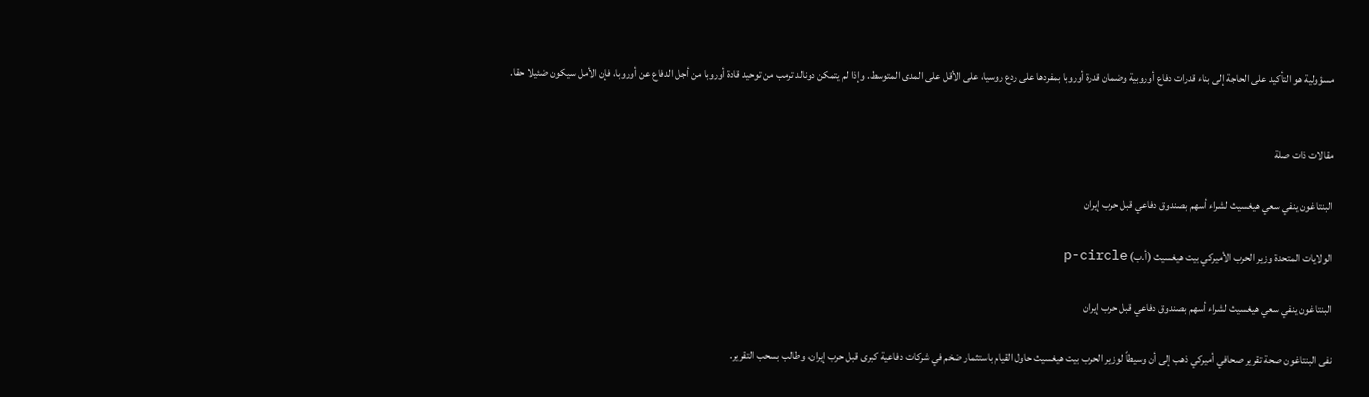مسؤولية هو التأكيد على الحاجة إلى بناء قدرات دفاع أوروبية وضمان قدرة أوروبا بمفردها على ردع روسيا، على الأقل على المدى المتوسط. وإذا لم يتمكن دونالد ترمب من توحيد قادة أوروبا من أجل الدفاع عن أوروبا، فإن الأمل سيكون ضئيلا حقا.


مقالات ذات صلة

البنتاغون ينفي سعي هيغسيث لشراء أسهم بصندوق دفاعي قبل حرب إيران

الولايات المتحدة وزير الحرب الأميركي بيت هيغسيث (أ.ب) p-circle

البنتاغون ينفي سعي هيغسيث لشراء أسهم بصندوق دفاعي قبل حرب إيران

نفى البنتاغون صحة تقرير صحافي أميركي ذهب إلى أن وسيطاً لوزير الحرب بيت هيغسيث حاول القيام باستثمار ضخم في شركات دفاعية كبرى قبل حرب إيران، وطالب بسحب التقرير.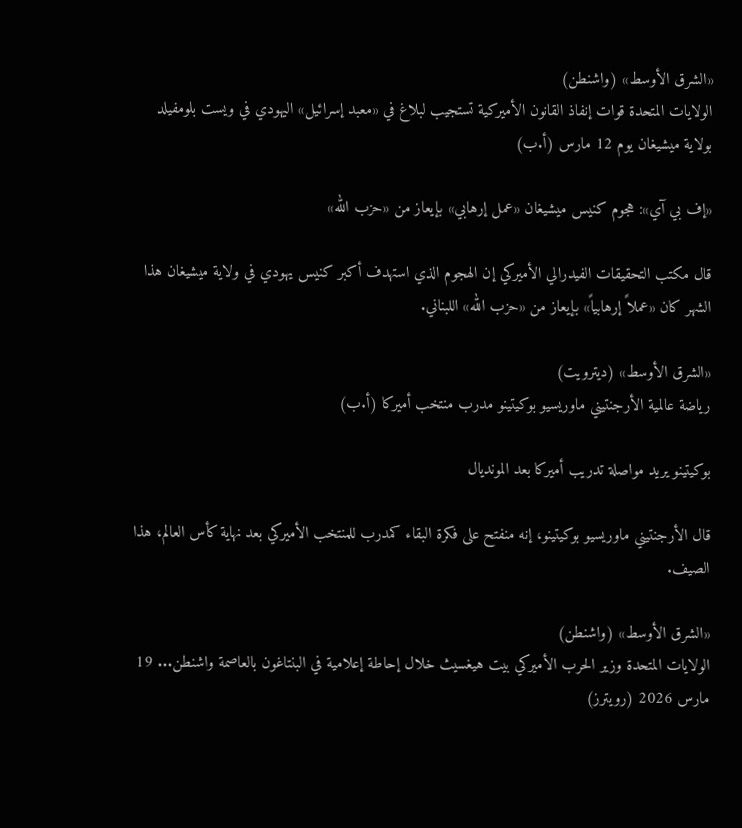«الشرق الأوسط» (واشنطن)
الولايات المتحدة قوات إنفاذ القانون الأميركية تستجيب لبلاغ في «معبد إسرائيل» اليهودي في ويست بلومفيلد بولاية ميشيغان يوم 12 مارس (أ.ب)

«إف بي آي»: هجوم كنيس ميشيغان «عمل إرهابي» بإيعاز من «حزب الله»

قال ‌مكتب التحقيقات الفيدرالي الأميركي إن الهجوم الذي استهدف أكبر كنيس يهودي في ولاية ميشيغان هذا الشهر كان «عملاً إرهابياً» بإيعاز من «حزب الله» اللبناني.

«الشرق الأوسط» (ديترويت)
رياضة عالمية الأرجنتيني ماوريسيو بوكيتينو مدرب منتخب أميركا (أ.ب)

بوكيتينو يريد مواصلة تدريب أميركا بعد المونديال

قال الأرجنتيني ماوريسيو بوكيتينو، إنه منفتح على فكرة البقاء كمدرب للمنتخب الأميركي بعد نهاية كأس العالم، هذا الصيف.

«الشرق الأوسط» (واشنطن)
الولايات المتحدة وزير الحرب الأميركي بيت هيغسيث خلال إحاطة إعلامية في البنتاغون بالعاصمة واشنطن... 19 مارس 2026 (رويترز)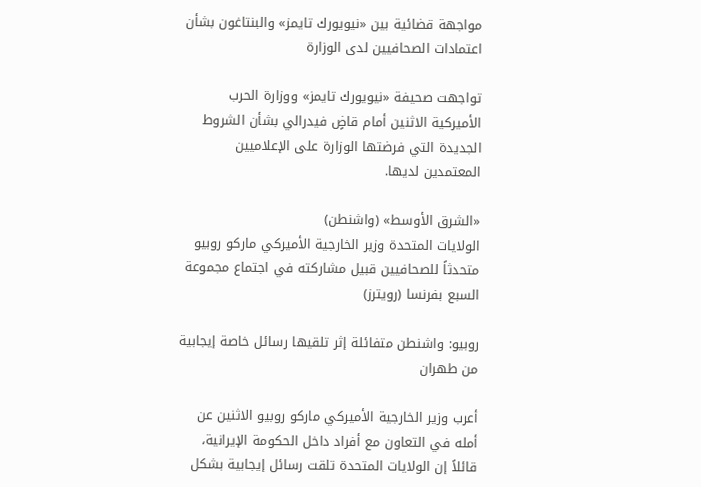مواجهة قضائية بين «نيويورك تايمز» والبنتاغون بشأن اعتمادات الصحافيين لدى الوزارة

تواجهت صحيفة «نيويورك تايمز» ووزارة الحرب الأميركية الاثنين أمام قاضٍ فيدرالي بشأن الشروط الجديدة التي فرضتها الوزارة على الإعلاميين المعتمدين لديها.

«الشرق الأوسط» (واشنطن)
الولايات المتحدة وزير الخارجية الأميركي ماركو روبيو متحدثاً للصحافيين قبيل مشاركته في اجتماع مجموعة السبع بفرنسا (رويترز)

روبيو: واشنطن متفائلة إثر تلقيها رسائل خاصة إيجابية من طهران

أعرب وزير الخارجية الأميركي ماركو روبيو الاثنين عن أمله في التعاون مع أفراد داخل الحكومة الإيرانية، قائلاً إن الولايات المتحدة تلقت رسائل إيجابية بشكل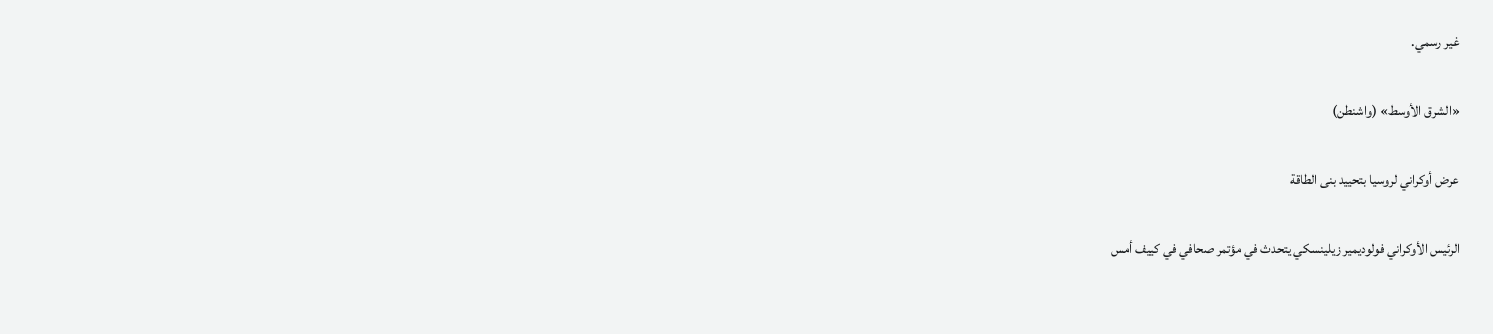غير رسمي.

«الشرق الأوسط» (واشنطن)

عرض أوكراني لروسيا بتحييد بنى الطاقة

الرئيس الأوكراني فولوديمير زيلينسكي يتحدث في مؤتمر صحافي في كييف أمس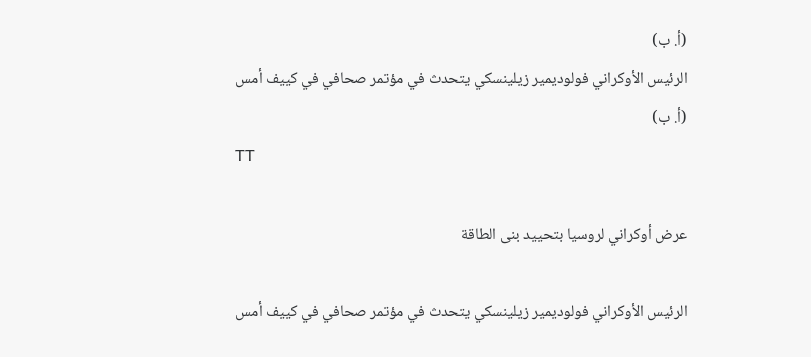(أ. ب)
الرئيس الأوكراني فولوديمير زيلينسكي يتحدث في مؤتمر صحافي في كييف أمس (أ. ب)
TT

عرض أوكراني لروسيا بتحييد بنى الطاقة

الرئيس الأوكراني فولوديمير زيلينسكي يتحدث في مؤتمر صحافي في كييف أمس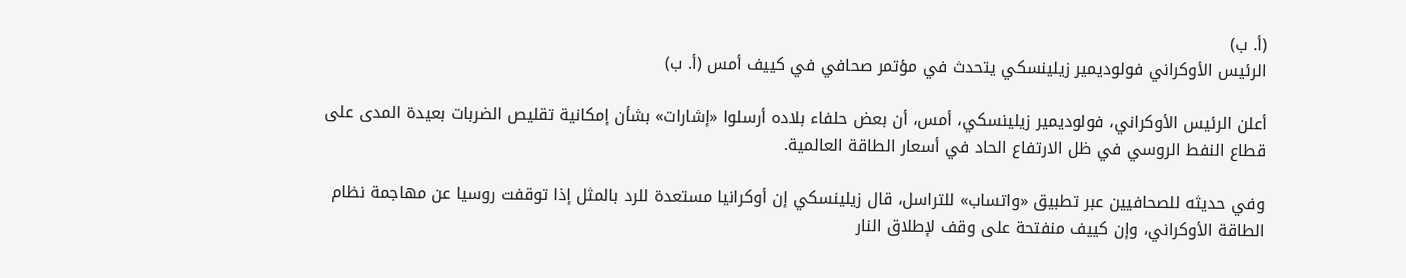(أ. ب)
الرئيس الأوكراني فولوديمير زيلينسكي يتحدث في مؤتمر صحافي في كييف أمس (أ. ب)

أعلن الرئيس الأوكراني، فولوديمير زيلينسكي، أمس، أن بعض حلفاء بلاده أرسلوا «إشارات» بشأن إمكانية تقليص الضربات بعيدة المدى على قطاع النفط الروسي في ظل الارتفاع الحاد في أسعار الطاقة العالمية.

وفي حديثه للصحافيين عبر تطبيق «واتساب» للتراسل، قال زيلينسكي إن أوكرانيا مستعدة للرد بالمثل إذا توقفت روسيا عن مهاجمة نظام الطاقة الأوكراني، وإن كييف منفتحة على وقف لإطلاق النار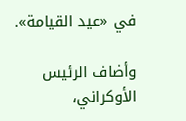في «عيد القيامة».

وأضاف الرئيس الأوكراني،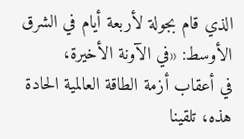الذي قام بجولة لأربعة أيام في الشرق الأوسط: «في الآونة ‌الأخيرة، في ‌أعقاب أزمة الطاقة العالمية الحادة هذه، ‌تلقينا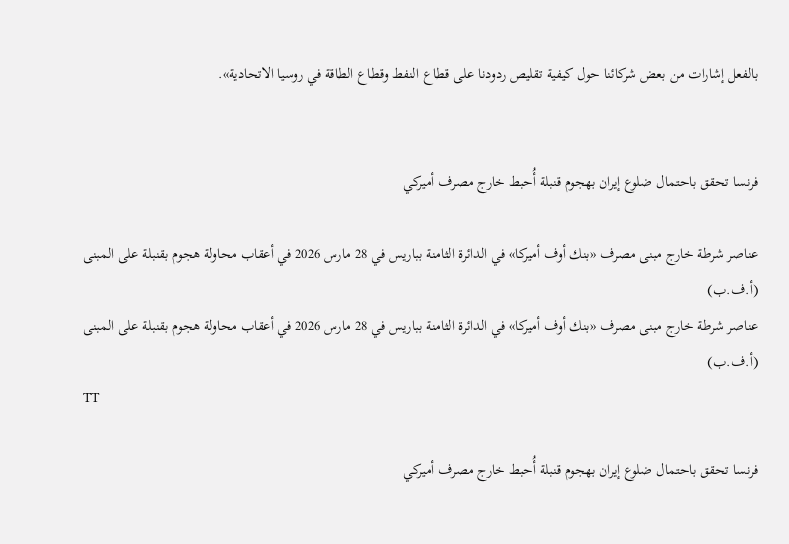بالفعل إشارات من بعض شركائنا حول كيفية تقليص ردودنا على قطاع النفط وقطاع الطاقة في روسيا الاتحادية».


فرنسا تحقق باحتمال ضلوع إيران بهجوم قنبلة أُحبط خارج مصرف أميركي

عناصر شرطة خارج مبنى مصرف «بنك أوف أميركا» في الدائرة الثامنة بباريس في 28 مارس 2026 في أعقاب محاولة هجوم بقنبلة على المبنى (أ.ف.ب)
عناصر شرطة خارج مبنى مصرف «بنك أوف أميركا» في الدائرة الثامنة بباريس في 28 مارس 2026 في أعقاب محاولة هجوم بقنبلة على المبنى (أ.ف.ب)
TT

فرنسا تحقق باحتمال ضلوع إيران بهجوم قنبلة أُحبط خارج مصرف أميركي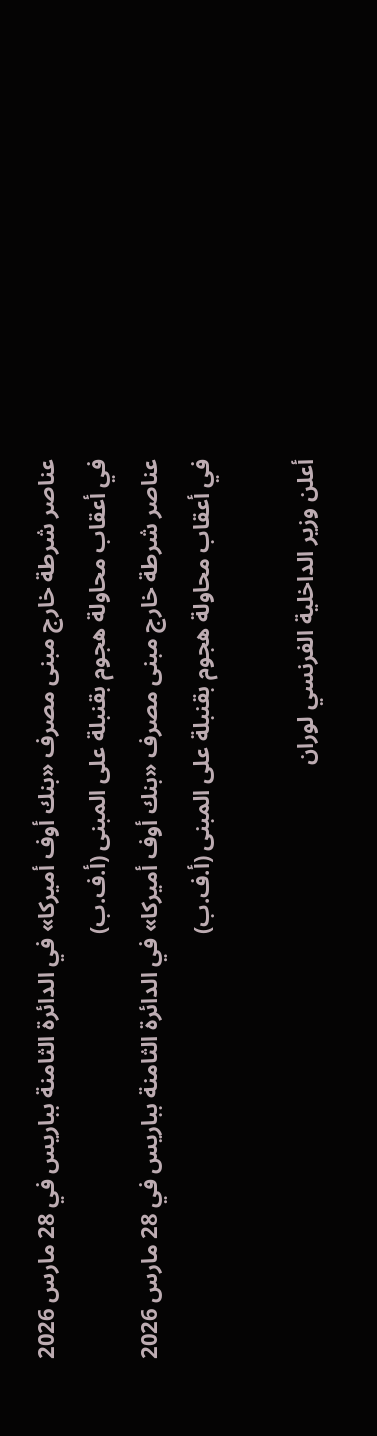عناصر شرطة خارج مبنى مصرف «بنك أوف أميركا» في الدائرة الثامنة بباريس في 28 مارس 2026 في أعقاب محاولة هجوم بقنبلة على المبنى (أ.ف.ب)
عناصر شرطة خارج مبنى مصرف «بنك أوف أميركا» في الدائرة الثامنة بباريس في 28 مارس 2026 في أعقاب محاولة هجوم بقنبلة على المبنى (أ.ف.ب)

أعلن وزير الداخلية الفرنسي لوران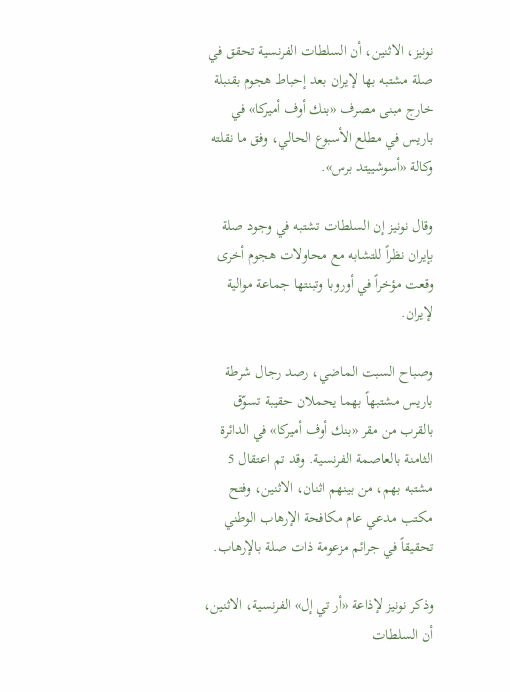نونيز، الاثنين، أن السلطات الفرنسية تحقق في صلة مشتبه بها لإيران بعد إحباط هجوم بقنبلة خارج مبنى مصرف «بنك أوف أميركا» في باريس في مطلع الأسبوع الحالي، وفق ما نقلته وكالة «أسوشييتد برس».

وقال نونيز إن السلطات تشتبه في وجود صلة بإيران نظراً للتشابه مع محاولات هجوم أخرى وقعت مؤخراً في أوروبا وتبنتها جماعة موالية لإيران.

وصباح السبت الماضي، رصد رجال شرطة باريس مشتبهاً بهما يحملان حقيبة تسوّق بالقرب من مقر «بنك أوف أميركا» في الدائرة الثامنة بالعاصمة الفرنسية. وقد تم اعتقال 5 مشتبه بهم، من بينهم اثنان، الاثنين، وفتح مكتب مدعي عام مكافحة الإرهاب الوطني تحقيقاً في جرائم مزعومة ذات صلة بالإرهاب.

وذكر نونيز لإذاعة «أر تي إل» الفرنسية، الاثنين، أن السلطات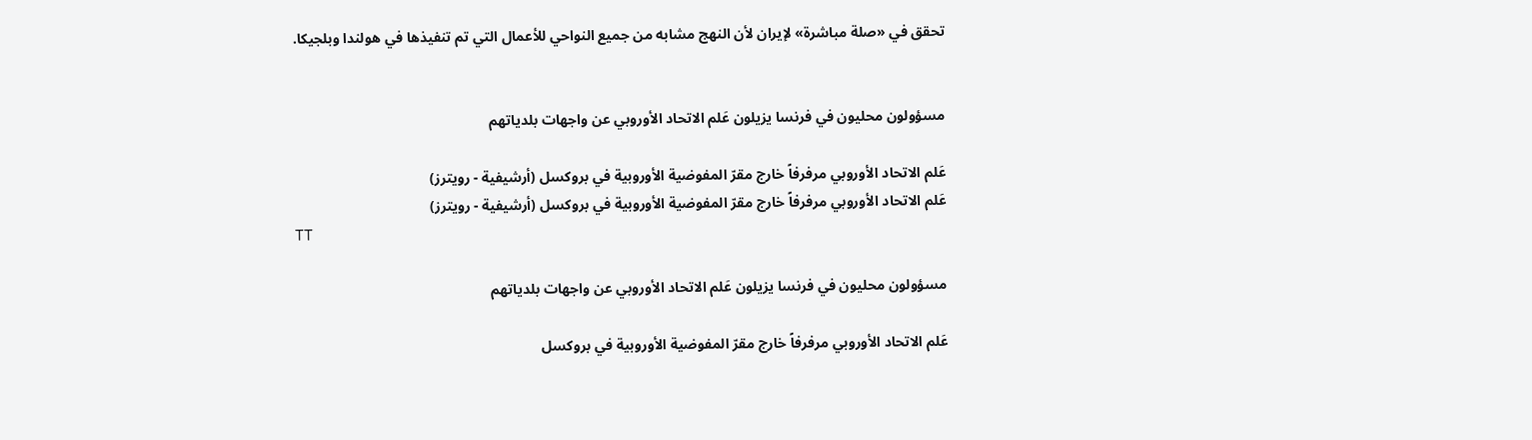تحقق في «صلة مباشرة» لإيران لأن النهج مشابه من جميع النواحي للأعمال التي تم تنفيذها في هولندا وبلجيكا.


مسؤولون محليون في فرنسا يزيلون عَلم الاتحاد الأوروبي عن واجهات بلدياتهم

عَلم الاتحاد الأوروبي مرفرفاً خارج مقرّ المفوضية الأوروبية في بروكسل (أرشيفية - رويترز)
عَلم الاتحاد الأوروبي مرفرفاً خارج مقرّ المفوضية الأوروبية في بروكسل (أرشيفية - رويترز)
TT

مسؤولون محليون في فرنسا يزيلون عَلم الاتحاد الأوروبي عن واجهات بلدياتهم

عَلم الاتحاد الأوروبي مرفرفاً خارج مقرّ المفوضية الأوروبية في بروكسل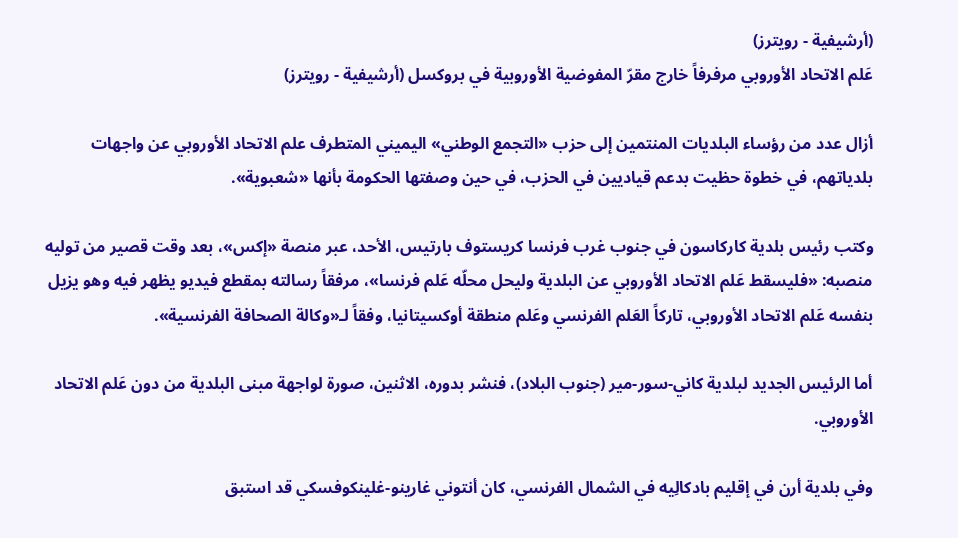(أرشيفية - رويترز)
عَلم الاتحاد الأوروبي مرفرفاً خارج مقرّ المفوضية الأوروبية في بروكسل (أرشيفية - رويترز)

أزال عدد من رؤساء البلديات المنتمين إلى حزب «التجمع الوطني» اليميني المتطرف علم الاتحاد الأوروبي عن واجهات بلدياتهم، في خطوة حظيت بدعم قياديين في الحزب، في حين وصفتها الحكومة بأنها «شعبوية».

وكتب رئيس بلدية كاركاسون في جنوب غرب فرنسا كريستوف بارتيس، الأحد، عبر منصة «إكس»، بعد وقت قصير من توليه منصبه: «فليسقط عَلم الاتحاد الأوروبي عن البلدية وليحل محلّه عَلم فرنسا»، مرفقاً رسالته بمقطع فيديو يظهر فيه وهو يزيل بنفسه عَلم الاتحاد الأوروبي، تاركاً العَلم الفرنسي وعَلم منطقة أوكسيتانيا، وفقاً لـ«وكالة الصحافة الفرنسية».

أما الرئيس الجديد لبلدية كاني-سور-مير (جنوب البلاد)، فنشر بدوره، الاثنين، صورة لواجهة مبنى البلدية من دون عَلم الاتحاد الأوروبي.

وفي بلدية أرن في إقليم بادكالِيه في الشمال الفرنسي، كان أنتوني غارينو-غلينكوفسكي قد استبق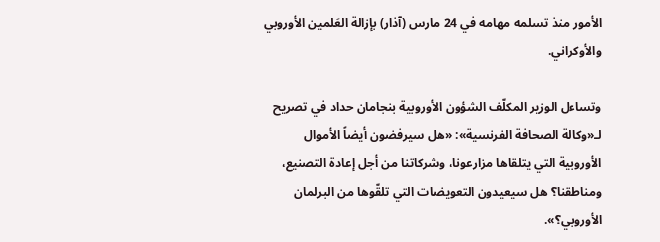الأمور منذ تسلمه مهامه في 24 مارس (آذار) بإزالة العَلمين الأوروبي والأوكراني.

وتساءل الوزير المكلّف الشؤون الأوروبية بنجامان حداد في تصريح لـ«وكالة الصحافة الفرنسية»: «هل سيرفضون أيضاً الأموال الأوروبية التي يتلقاها مزارعونا، وشركاتنا من أجل إعادة التصنيع، ومناطقنا؟ هل سيعيدون التعويضات التي تلقّوها من البرلمان الأوروبي؟».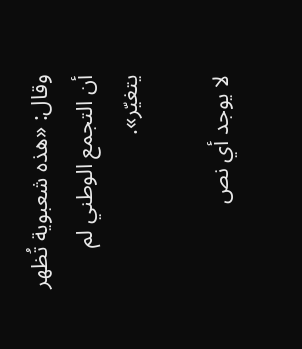وقال: «هذه شعبوية تُظهر أن التجمع الوطني لم يتغيّر».

لا يوجد أي نص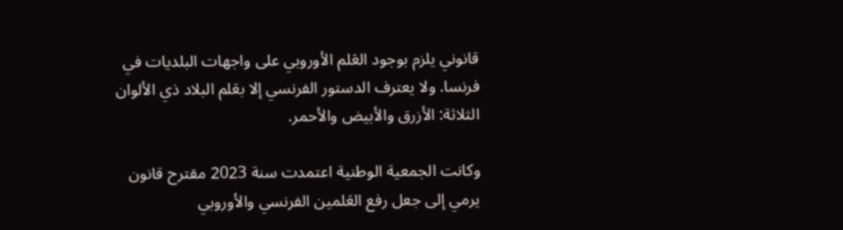قانوني يلزم بوجود العَلم الأوروبي على واجهات البلديات في فرنسا. ولا يعترف الدستور الفرنسي إلا بعَلم البلاد ذي الألوان الثلاثة: الأزرق والأبيض والأحمر.

وكانت الجمعية الوطنية اعتمدت سنة 2023 مقترح قانون يرمي إلى جعل رفع العَلمين الفرنسي والأوروبي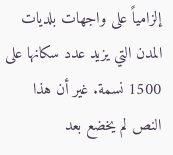إلزامياً على واجهات بلديات المدن التي يزيد عدد سكانها على 1500 نسمة. غير أن هذا النص لم يخضع بعد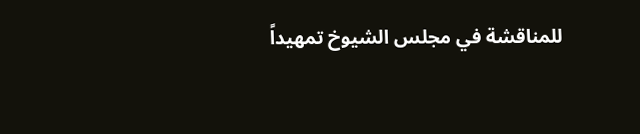للمناقشة في مجلس الشيوخ تمهيداً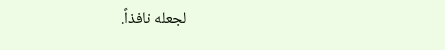لجعله نافذاً.